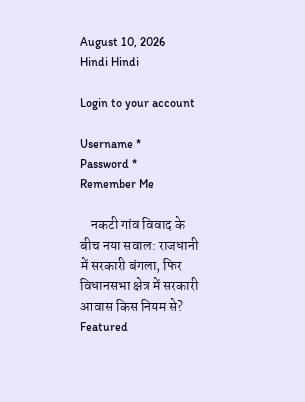August 10, 2026
Hindi Hindi

Login to your account

Username *
Password *
Remember Me

    नकटी गांव विवाद के बीच नया सवाल: राजधानी में सरकारी बंगला, फिर विधानसभा क्षेत्र में सरकारी आवास किस नियम से? Featured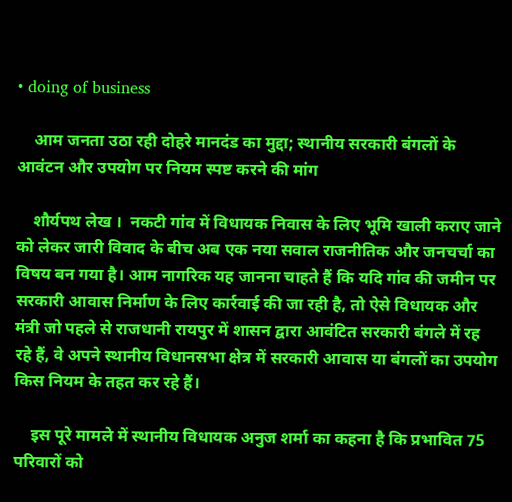• doing of business

    आम जनता उठा रही दोहरे मानदंड का मुद्दा; स्थानीय सरकारी बंगलों के आवंटन और उपयोग पर नियम स्पष्ट करने की मांग

    शौर्यपथ लेख ।  नकटी गांव में विधायक निवास के लिए भूमि खाली कराए जाने को लेकर जारी विवाद के बीच अब एक नया सवाल राजनीतिक और जनचर्चा का विषय बन गया है। आम नागरिक यह जानना चाहते हैं कि यदि गांव की जमीन पर सरकारी आवास निर्माण के लिए कार्रवाई की जा रही है, तो ऐसे विधायक और मंत्री जो पहले से राजधानी रायपुर में शासन द्वारा आवंटित सरकारी बंगले में रह रहे हैं, वे अपने स्थानीय विधानसभा क्षेत्र में सरकारी आवास या बंगलों का उपयोग किस नियम के तहत कर रहे हैं।

    इस पूरे मामले में स्थानीय विधायक अनुज शर्मा का कहना है कि प्रभावित 75 परिवारों को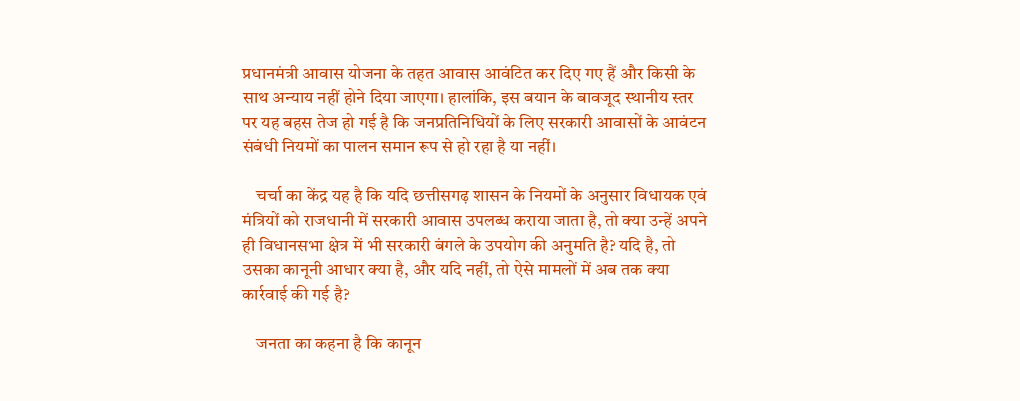प्रधानमंत्री आवास योजना के तहत आवास आवंटित कर दिए गए हैं और किसी के साथ अन्याय नहीं होने दिया जाएगा। हालांकि, इस बयान के बावजूद स्थानीय स्तर पर यह बहस तेज हो गई है कि जनप्रतिनिधियों के लिए सरकारी आवासों के आवंटन संबंधी नियमों का पालन समान रूप से हो रहा है या नहीं।

    चर्चा का केंद्र यह है कि यदि छत्तीसगढ़ शासन के नियमों के अनुसार विधायक एवं मंत्रियों को राजधानी में सरकारी आवास उपलब्ध कराया जाता है, तो क्या उन्हें अपने ही विधानसभा क्षेत्र में भी सरकारी बंगले के उपयोग की अनुमति है? यदि है, तो उसका कानूनी आधार क्या है, और यदि नहीं, तो ऐसे मामलों में अब तक क्या कार्रवाई की गई है?

    जनता का कहना है कि कानून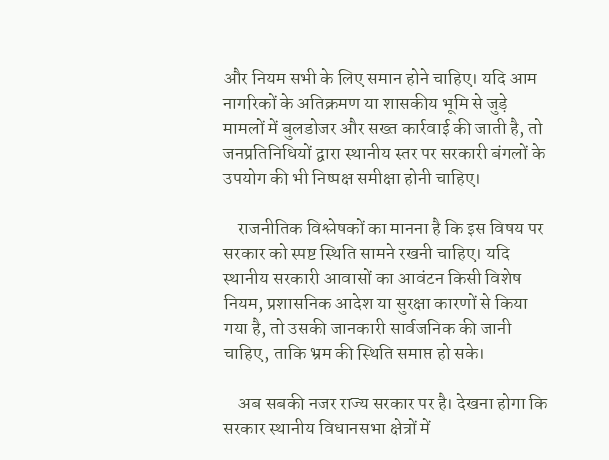और नियम सभी के लिए समान होने चाहिए। यदि आम नागरिकों के अतिक्रमण या शासकीय भूमि से जुड़े मामलों में बुलडोजर और सख्त कार्रवाई की जाती है, तो जनप्रतिनिधियों द्वारा स्थानीय स्तर पर सरकारी बंगलों के उपयोग की भी निष्पक्ष समीक्षा होनी चाहिए।

    राजनीतिक विश्लेषकों का मानना है कि इस विषय पर सरकार को स्पष्ट स्थिति सामने रखनी चाहिए। यदि स्थानीय सरकारी आवासों का आवंटन किसी विशेष नियम, प्रशासनिक आदेश या सुरक्षा कारणों से किया गया है, तो उसकी जानकारी सार्वजनिक की जानी चाहिए, ताकि भ्रम की स्थिति समाप्त हो सके।

    अब सबकी नजर राज्य सरकार पर है। देखना होगा कि सरकार स्थानीय विधानसभा क्षेत्रों में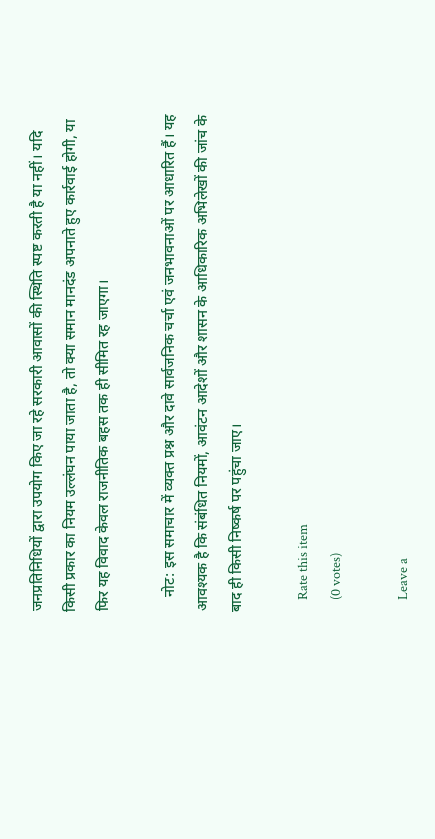जनप्रतिनिधियों द्वारा उपयोग किए जा रहे सरकारी आवासों की स्थिति स्पष्ट करती है या नहीं। यदि किसी प्रकार का नियम उल्लंघन पाया जाता है, तो क्या समान मानदंड अपनाते हुए कार्रवाई होगी, या फिर यह विवाद केवल राजनीतिक बहस तक ही सीमित रह जाएगा।

    नोट: इस समाचार में व्यक्त प्रश्न और दावे सार्वजनिक चर्चा एवं जनभावनाओं पर आधारित हैं। यह आवश्यक है कि संबंधित नियमों, आवंटन आदेशों और शासन के आधिकारिक अभिलेखों की जांच के बाद ही किसी निष्कर्ष पर पहुंचा जाए।

    Rate this item
    (0 votes)

    Leave a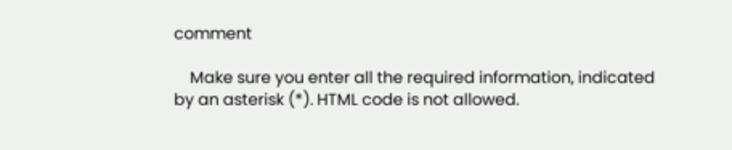comment

    Make sure you enter all the required information, indicated by an asterisk (*). HTML code is not allowed.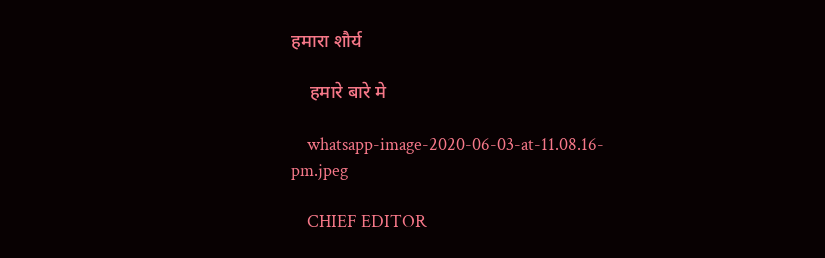हमारा शौर्य

    हमारे बारे मे

    whatsapp-image-2020-06-03-at-11.08.16-pm.jpeg

    CHIEF EDITOR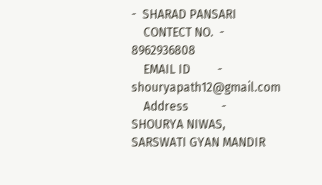-  SHARAD PANSARI
    CONTECT NO.  -  8962936808
    EMAIL ID         -  shouryapath12@gmail.com
    Address           -  SHOURYA NIWAS, SARSWATI GYAN MANDIR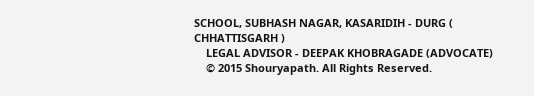SCHOOL, SUBHASH NAGAR, KASARIDIH - DURG ( CHHATTISGARH )
    LEGAL ADVISOR - DEEPAK KHOBRAGADE (ADVOCATE)
    © 2015 Shouryapath. All Rights Reserved.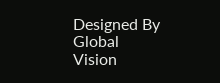Designed By Global Vision